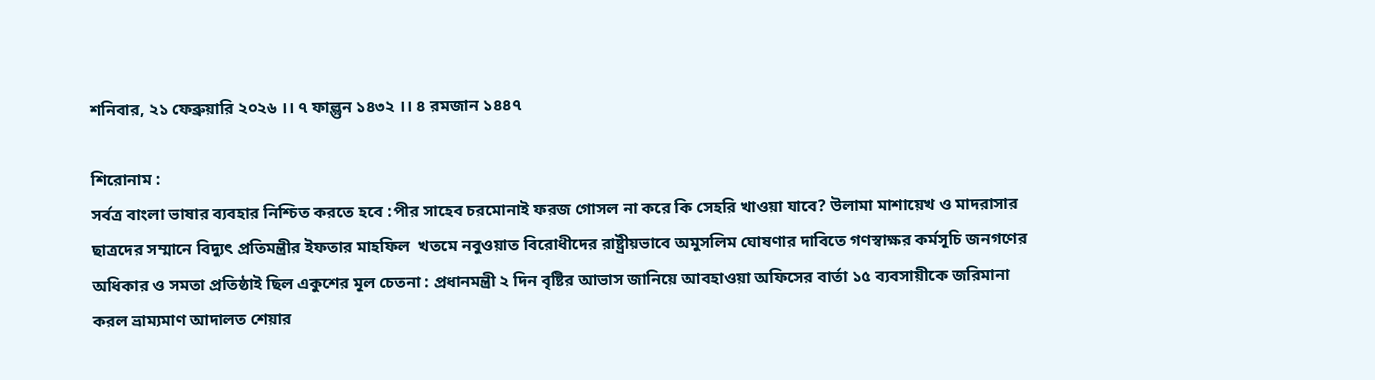শনিবার, ২১ ফেব্রুয়ারি ২০২৬ ।। ৭ ফাল্গুন ১৪৩২ ।। ৪ রমজান ১৪৪৭

শিরোনাম :
সর্বত্র বাংলা ভাষার ব্যবহার নিশ্চিত করতে হবে :পীর সাহেব চরমোনাই ফরজ গোসল না করে কি সেহরি খাওয়া যাবে? উলামা মাশায়েখ ও মাদরাসার ছাত্রদের সম্মানে বিদ্যুৎ প্রতিমন্ত্রীর ইফতার মাহফিল  খতমে নবুওয়াত বিরোধীদের রাষ্ট্রীয়ভাবে অমুসলিম ঘোষণার দাবিতে গণস্বাক্ষর কর্মসূচি জনগণের অধিকার ও সমতা প্রতিষ্ঠাই ছিল একুশের মূল চেতনা : প্রধানমন্ত্রী ২ দিন বৃষ্টির আভাস জানিয়ে আবহাওয়া অফিসের বার্তা ১৫ ব্যবসায়ীকে জরিমানা করল ভ্রাম্যমাণ আদালত শেয়ার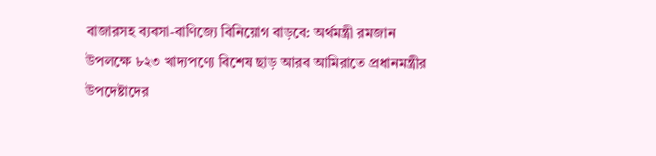বাজারসহ ব্যবসা-বাণিজ্যে বিনিয়োগ বাড়বে: অর্থমন্ত্রী রমজান উপলক্ষে ৮২৩ খাদ্যপণ্যে বিশেষ ছাড় আরব আমিরাতে প্রধানমন্ত্রীর উপদেষ্টাদের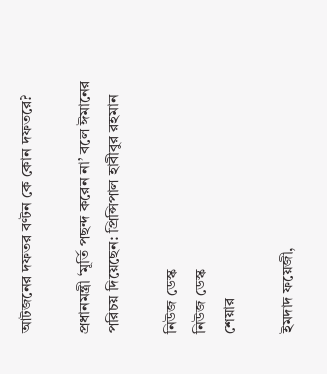আটজনের দফতর বণ্টন কে কোন দফতরে?

প্রধানমন্ত্রী ‘মূর্তি পছন্দ করেন না’ বলে ঈমানের পরিচয় দিয়েছেন: প্রিন্সিপাল হাবীবুর রহমান

নিউজ ডেস্ক
নিউজ ডেস্ক
শেয়ার

ইমদাদ ফয়েজী,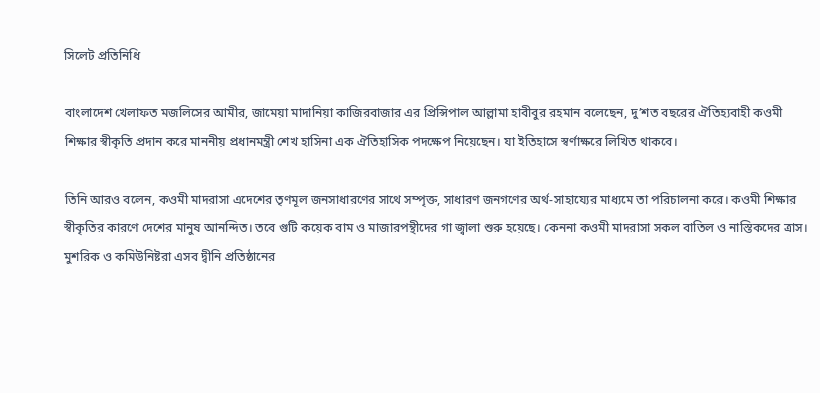সিলেট প্রতিনিধি

বাংলাদেশ খেলাফত মজলিসের আমীর, জামেয়া মাদানিয়া কাজিরবাজার এর প্রিন্সিপাল আল্লামা হাবীবুর রহমান বলেছেন, দু’শত বছরের ঐতিহ্যবাহী কওমী শিক্ষার স্বীকৃতি প্রদান করে মাননীয় প্রধানমন্ত্রী শেখ হাসিনা এক ঐতিহাসিক পদক্ষেপ নিয়েছেন। যা ইতিহাসে স্বর্ণাক্ষরে লিখিত থাকবে।

তিনি আরও বলেন, কওমী মাদরাসা এদেশের তৃণমূল জনসাধারণের সাথে সম্পৃক্ত, সাধারণ জনগণের অর্থ-সাহায্যের মাধ্যমে তা পরিচালনা করে। কওমী শিক্ষার স্বীকৃতির কারণে দেশের মানুষ আনন্দিত। তবে গুটি কয়েক বাম ও মাজারপন্থীদের গা জ্বালা শুরু হয়েছে। কেননা কওমী মাদরাসা সকল বাতিল ও নাস্তিকদের ত্রাস। মুশরিক ও কমিউনিষ্টরা এসব দ্বীনি প্রতিষ্ঠানের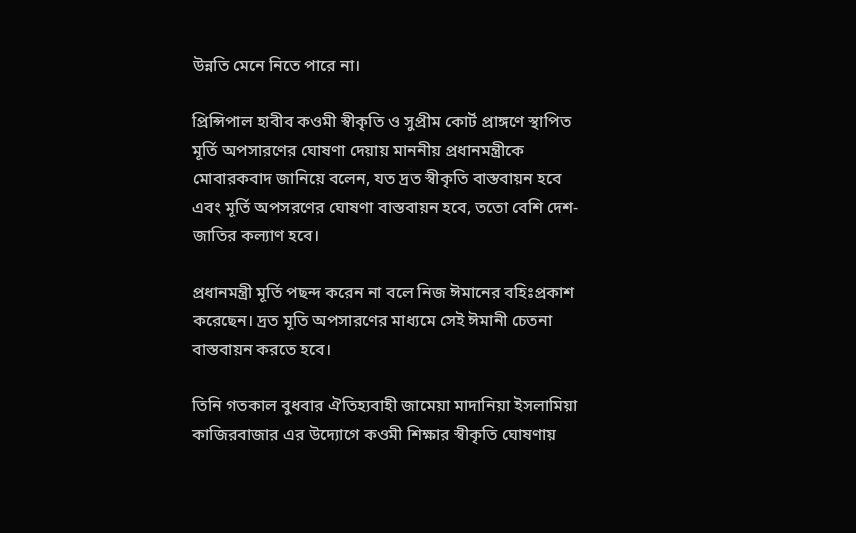উন্নতি মেনে নিতে পারে না।

প্রিন্সিপাল হাবীব কওমী স্বীকৃতি ও সুপ্রীম কোর্ট প্রাঙ্গণে স্থাপিত মূর্তি অপসারণের ঘোষণা দেয়ায় মাননীয় প্রধানমন্ত্রীকে মোবারকবাদ জানিয়ে বলেন, যত দ্রত স্বীকৃতি বাস্তবায়ন হবে এবং মূর্তি অপসরণের ঘোষণা বাস্তবায়ন হবে, ততো বেশি দেশ-জাতির কল্যাণ হবে।

প্রধানমন্ত্রী মূর্তি পছন্দ করেন না বলে নিজ ঈমানের বহিঃপ্রকাশ করেছেন। দ্রত মূতি অপসারণের মাধ্যমে সেই ঈমানী চেতনা বাস্তবায়ন করতে হবে।

তিনি গতকাল বুধবার ঐতিহ্যবাহী জামেয়া মাদানিয়া ইসলামিয়া কাজিরবাজার এর উদ্যোগে কওমী শিক্ষার স্বীকৃতি ঘোষণায়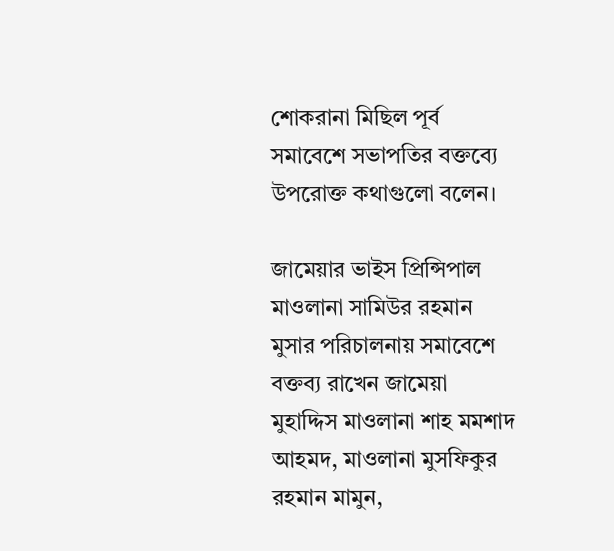শোকরানা মিছিল পূর্ব সমাবেশে সভাপতির বক্তব্যে উপরোক্ত কথাগুলো বলেন।

জামেয়ার ভাইস প্রিন্সিপাল মাওলানা সামিউর রহমান মুসার পরিচালনায় সমাবেশে বক্তব্য রাখেন জামেয়া মুহাদ্দিস মাওলানা শাহ মমশাদ আহমদ, মাওলানা মুসফিকুর রহমান মামুন,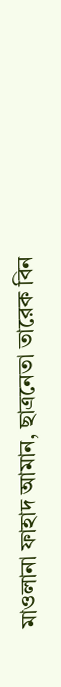মাওলানা ফাহাদ আমান, ছাত্রনেতা তারেক বিন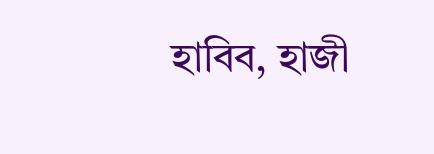হাবিব, হাজী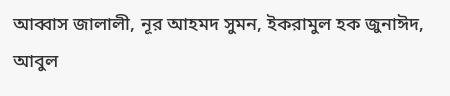আব্বাস জালালী, নূর আহমদ সুমন, ইকরামুল হক জুনাঈদ, আবুল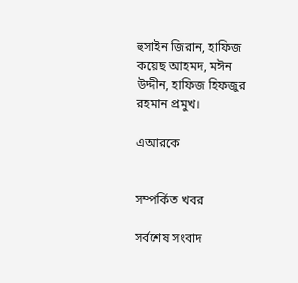হুসাইন জিরান, হাফিজ কয়েছ আহমদ, মঈন উদ্দীন, হাফিজ হিফজুর রহমান প্রমুখ।

এআরকে


সম্পর্কিত খবর

সর্বশেষ সংবাদ